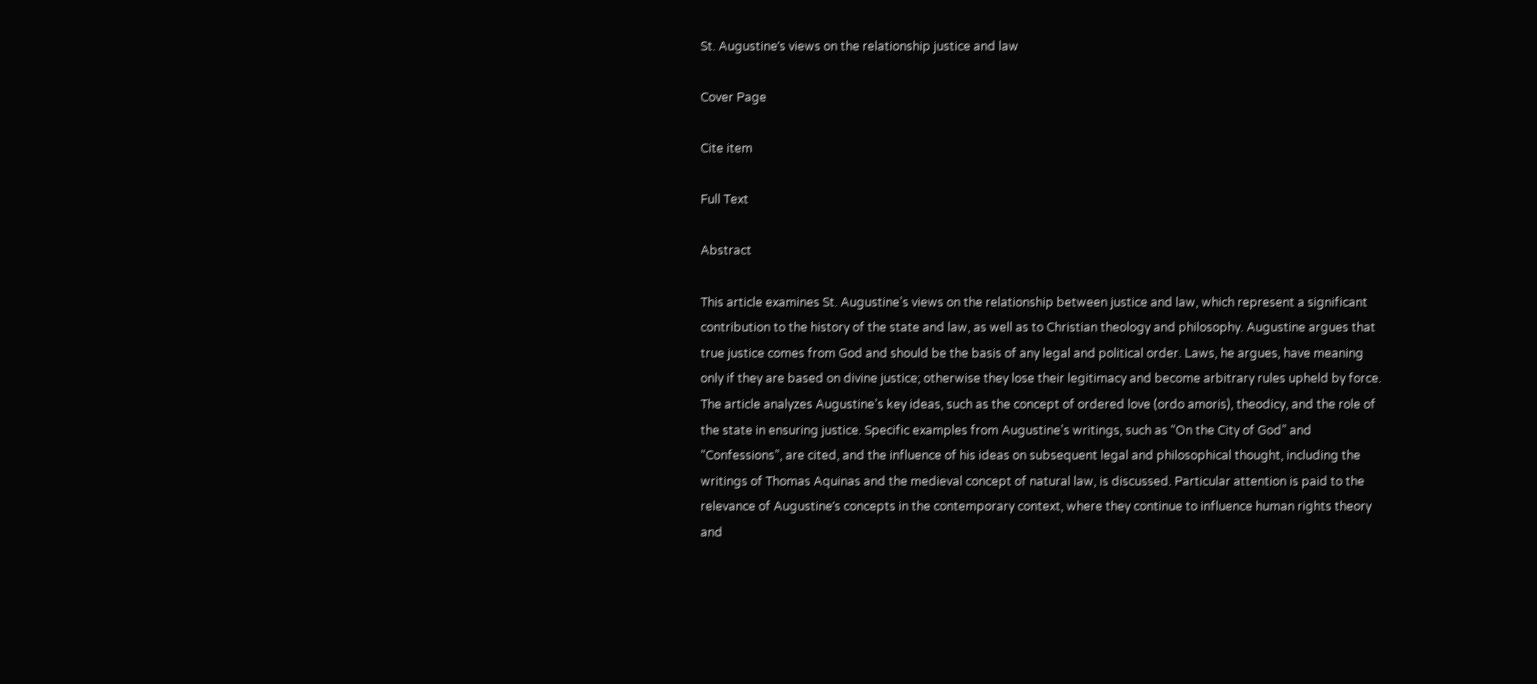St. Augustineʼs views on the relationship justice and law

Cover Page

Cite item

Full Text

Abstract

This article examines St. Augustine’s views on the relationship between justice and law, which represent a significant contribution to the history of the state and law, as well as to Christian theology and philosophy. Augustine argues that true justice comes from God and should be the basis of any legal and political order. Laws, he argues, have meaning only if they are based on divine justice; otherwise they lose their legitimacy and become arbitrary rules upheld by force. The article analyzes Augustine’s key ideas, such as the concept of ordered love (ordo amoris), theodicy, and the role of the state in ensuring justice. Specific examples from Augustine’s writings, such as “On the City of God” and “Confessions”, are cited, and the influence of his ideas on subsequent legal and philosophical thought, including the writings of Thomas Aquinas and the medieval concept of natural law, is discussed. Particular attention is paid to the relevance of Augustineʼs concepts in the contemporary context, where they continue to influence human rights theory and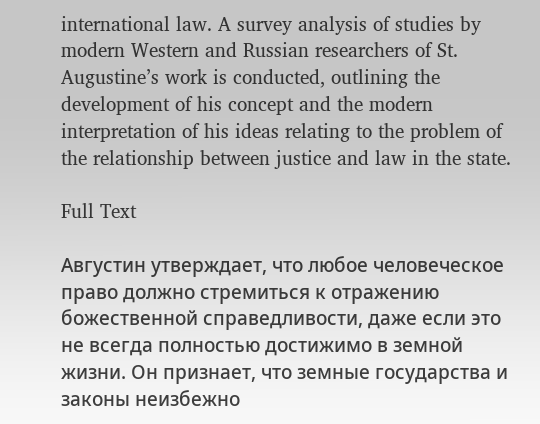international law. A survey analysis of studies by modern Western and Russian researchers of St. Augustine’s work is conducted, outlining the development of his concept and the modern interpretation of his ideas relating to the problem of the relationship between justice and law in the state.

Full Text

Августин утверждает, что любое человеческое право должно стремиться к отражению божественной справедливости, даже если это не всегда полностью достижимо в земной жизни. Он признает, что земные государства и законы неизбежно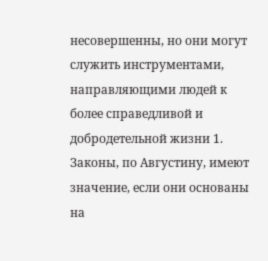несовершенны, но они могут служить инструментами, направляющими людей к более справедливой и добродетельной жизни 1. Законы, по Августину, имеют значение, если они основаны на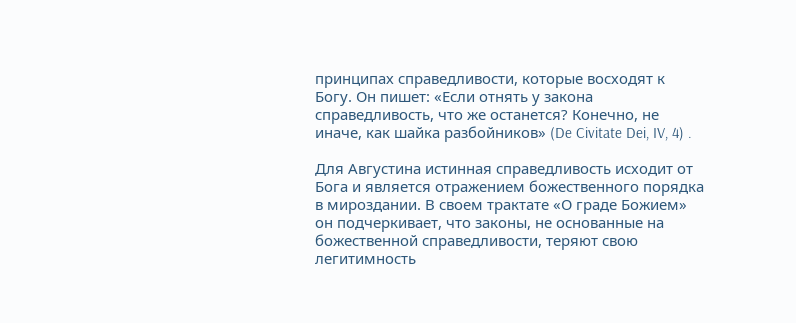принципах справедливости, которые восходят к Богу. Он пишет: «Если отнять у закона справедливость, что же останется? Конечно, не иначе, как шайка разбойников» (De Civitate Dei, IV, 4) .

Для Августина истинная справедливость исходит от Бога и является отражением божественного порядка в мироздании. В своем трактате «О граде Божием» он подчеркивает, что законы, не основанные на божественной справедливости, теряют свою легитимность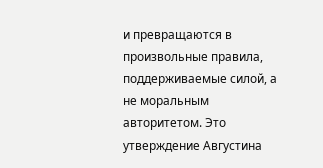и превращаются в произвольные правила, поддерживаемые силой, а не моральным авторитетом. Это утверждение Августина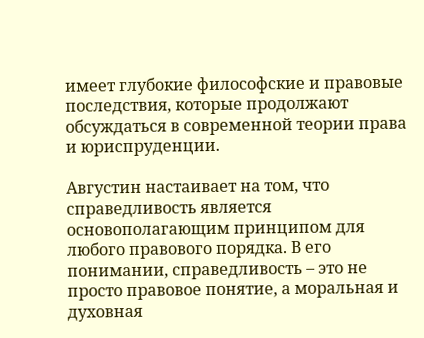имеет глубокие философские и правовые последствия, которые продолжают обсуждаться в современной теории права и юриспруденции.

Августин настаивает на том, что справедливость является основополагающим принципом для любого правового порядка. В его понимании, справедливость – это не просто правовое понятие, а моральная и духовная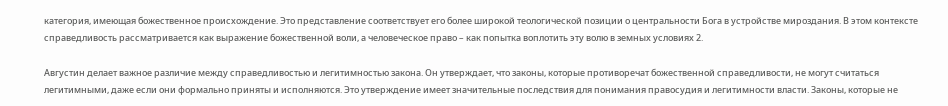категория, имеющая божественное происхождение. Это представление соответствует его более широкой теологической позиции о центральности Бога в устройстве мироздания. В этом контексте справедливость рассматривается как выражение божественной воли, а человеческое право – как попытка воплотить эту волю в земных условиях 2.

Августин делает важное различие между справедливостью и легитимностью закона. Он утверждает, что законы, которые противоречат божественной справедливости, не могут считаться легитимными, даже если они формально приняты и исполняются. Это утверждение имеет значительные последствия для понимания правосудия и легитимности власти. Законы, которые не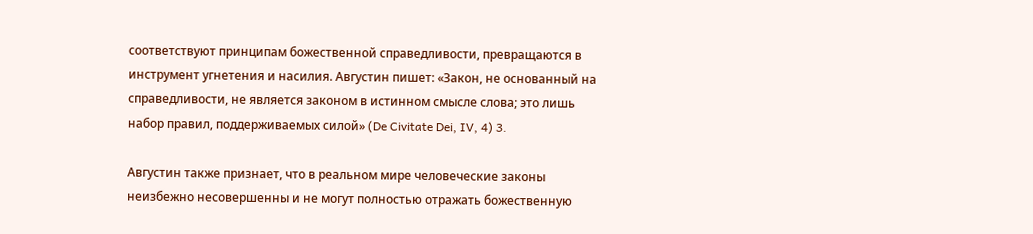соответствуют принципам божественной справедливости, превращаются в инструмент угнетения и насилия. Августин пишет: «Закон, не основанный на справедливости, не является законом в истинном смысле слова; это лишь набор правил, поддерживаемых силой» (De Civitate Dei, IV, 4) 3.

Августин также признает, что в реальном мире человеческие законы неизбежно несовершенны и не могут полностью отражать божественную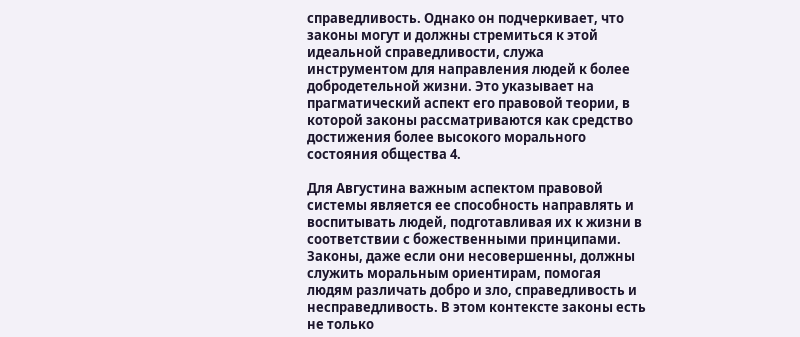справедливость. Однако он подчеркивает, что законы могут и должны стремиться к этой идеальной справедливости, служа инструментом для направления людей к более добродетельной жизни. Это указывает на прагматический аспект его правовой теории, в которой законы рассматриваются как средство достижения более высокого морального состояния общества 4.

Для Августина важным аспектом правовой системы является ее способность направлять и воспитывать людей, подготавливая их к жизни в соответствии с божественными принципами. Законы, даже если они несовершенны, должны служить моральным ориентирам, помогая людям различать добро и зло, справедливость и несправедливость. В этом контексте законы есть не только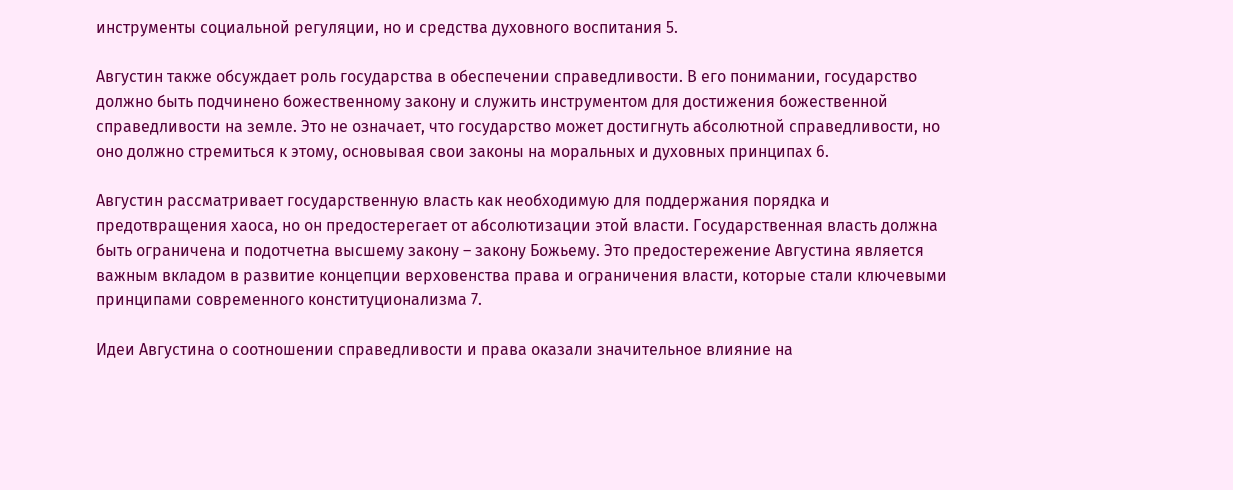инструменты социальной регуляции, но и средства духовного воспитания 5.

Августин также обсуждает роль государства в обеспечении справедливости. В его понимании, государство должно быть подчинено божественному закону и служить инструментом для достижения божественной справедливости на земле. Это не означает, что государство может достигнуть абсолютной справедливости, но оно должно стремиться к этому, основывая свои законы на моральных и духовных принципах 6.

Августин рассматривает государственную власть как необходимую для поддержания порядка и предотвращения хаоса, но он предостерегает от абсолютизации этой власти. Государственная власть должна быть ограничена и подотчетна высшему закону – закону Божьему. Это предостережение Августина является важным вкладом в развитие концепции верховенства права и ограничения власти, которые стали ключевыми принципами современного конституционализма 7.

Идеи Августина о соотношении справедливости и права оказали значительное влияние на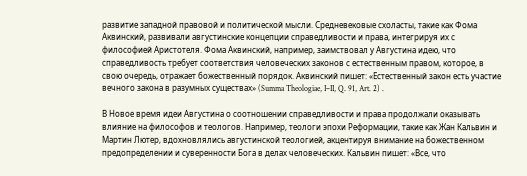развитие западной правовой и политической мысли. Средневековые схоласты, такие как Фома Аквинский, развивали августинские концепции справедливости и права, интегрируя их с философией Аристотеля. Фома Аквинский, например, заимствовал у Августина идею, что справедливость требует соответствия человеческих законов с естественным правом, которое, в свою очередь, отражает божественный порядок. Аквинский пишет: «Естественный закон есть участие вечного закона в разумных существах» (Summa Theologiae, I–II, Q. 91, Art. 2) .

В Новое время идеи Августина о соотношении справедливости и права продолжали оказывать влияние на философов и теологов. Например, теологи эпохи Реформации, такие как Жан Кальвин и Мартин Лютер, вдохновлялись августинской теологией, акцентируя внимание на божественном предопределении и суверенности Бога в делах человеческих. Кальвин пишет: «Все, что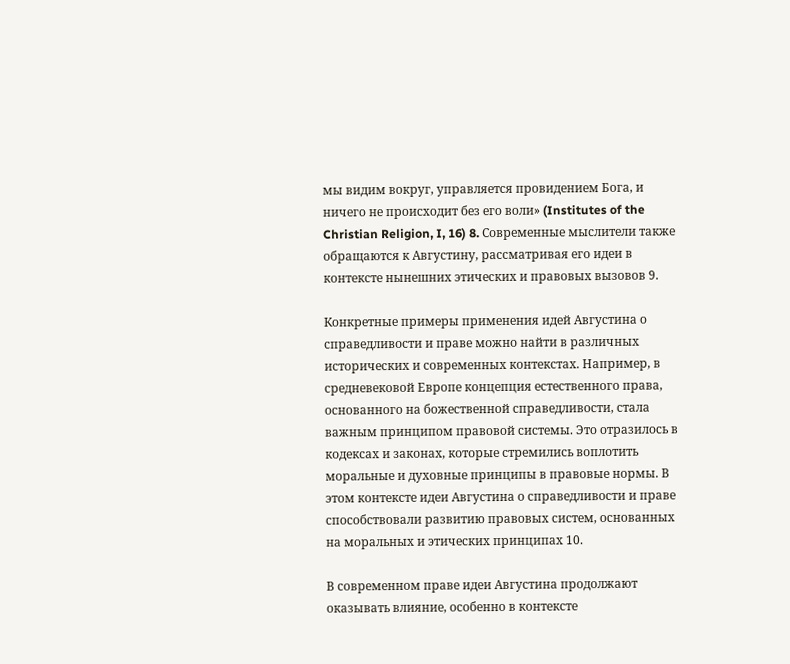мы видим вокруг, управляется провидением Бога, и ничего не происходит без его воли» (Institutes of the Christian Religion, I, 16) 8. Современные мыслители также обращаются к Августину, рассматривая его идеи в контексте нынешних этических и правовых вызовов 9.

Конкретные примеры применения идей Августина о справедливости и праве можно найти в различных исторических и современных контекстах. Например, в средневековой Европе концепция естественного права, основанного на божественной справедливости, стала важным принципом правовой системы. Это отразилось в кодексах и законах, которые стремились воплотить моральные и духовные принципы в правовые нормы. В этом контексте идеи Августина о справедливости и праве способствовали развитию правовых систем, основанных на моральных и этических принципах 10.

В современном праве идеи Августина продолжают оказывать влияние, особенно в контексте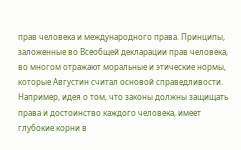прав человека и международного права. Принципы, заложенные во Всеобщей декларации прав человека, во многом отражают моральные и этические нормы, которые Августин считал основой справедливости. Например, идея о том, что законы должны защищать права и достоинство каждого человека, имеет глубокие корни в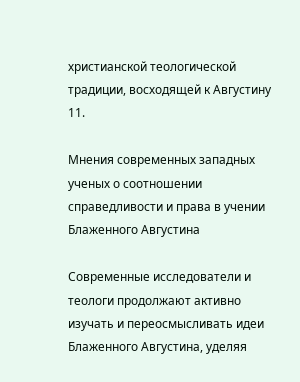христианской теологической традиции, восходящей к Августину 11.

Мнения современных западных ученых о соотношении справедливости и права в учении Блаженного Августина

Современные исследователи и теологи продолжают активно изучать и переосмысливать идеи Блаженного Августина, уделяя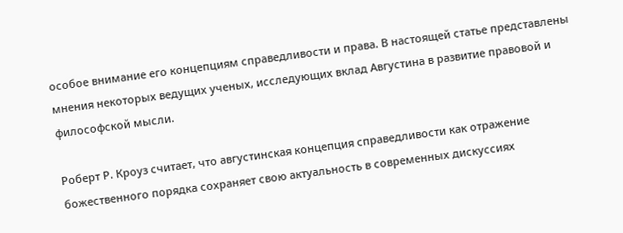особое внимание его концепциям справедливости и права. В настоящей статье представлены мнения некоторых ведущих ученых, исследующих вклад Августина в развитие правовой и философской мысли.

Роберт Р. Кроуз считает, что августинская концепция справедливости как отражение божественного порядка сохраняет свою актуальность в современных дискуссиях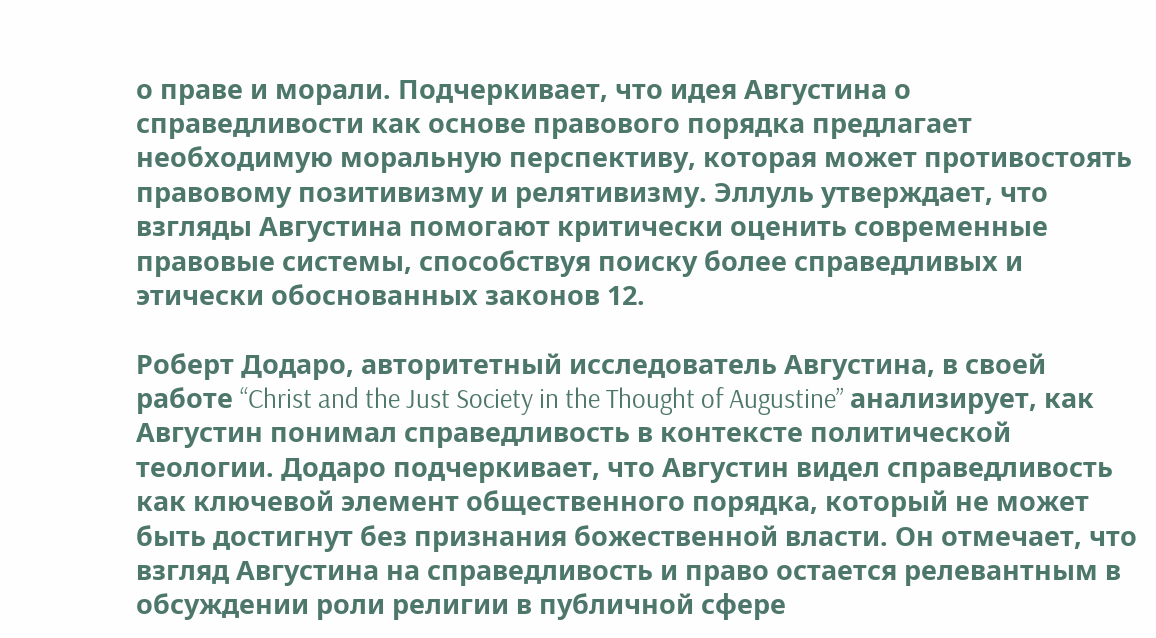о праве и морали. Подчеркивает, что идея Августина о справедливости как основе правового порядка предлагает необходимую моральную перспективу, которая может противостоять правовому позитивизму и релятивизму. Эллуль утверждает, что взгляды Августина помогают критически оценить современные правовые системы, способствуя поиску более справедливых и этически обоснованных законов 12.

Роберт Додаро, авторитетный исследователь Августина, в своей работе “Christ and the Just Society in the Thought of Augustine” анализирует, как Августин понимал справедливость в контексте политической теологии. Додаро подчеркивает, что Августин видел справедливость как ключевой элемент общественного порядка, который не может быть достигнут без признания божественной власти. Он отмечает, что взгляд Августина на справедливость и право остается релевантным в обсуждении роли религии в публичной сфере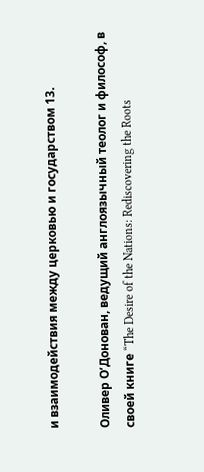и взаимодействия между церковью и государством 13.

Оливер О’Донован, ведущий англоязычный теолог и философ, в своей книге “The Desire of the Nations: Rediscovering the Roots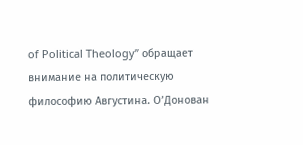of Political Theology” обращает внимание на политическую философию Августина. О’Донован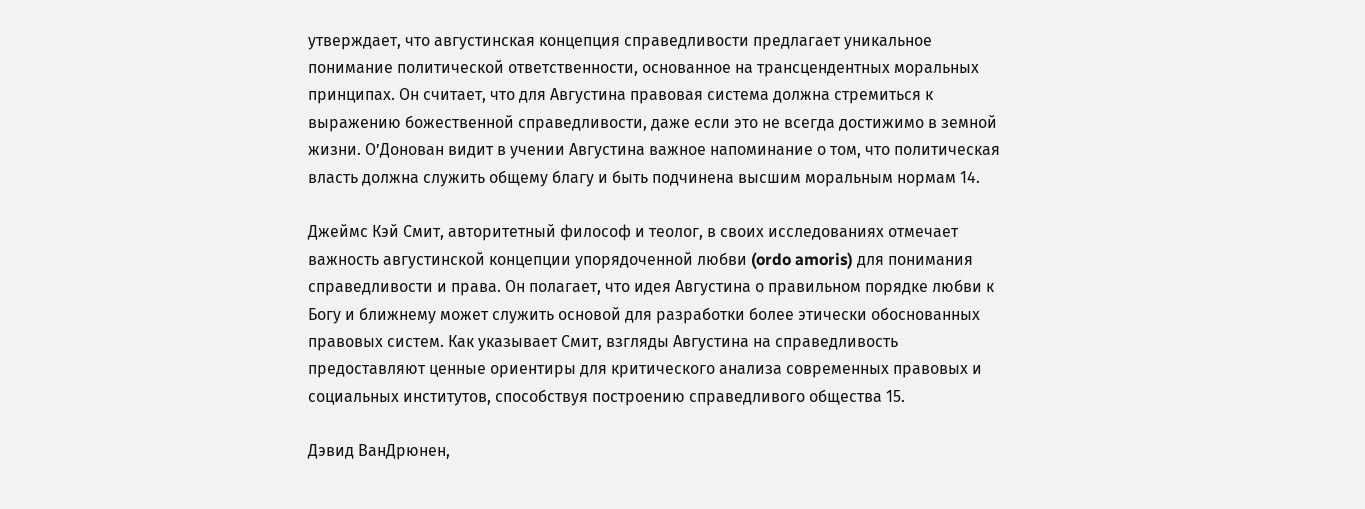утверждает, что августинская концепция справедливости предлагает уникальное понимание политической ответственности, основанное на трансцендентных моральных принципах. Он считает, что для Августина правовая система должна стремиться к выражению божественной справедливости, даже если это не всегда достижимо в земной жизни. О’Донован видит в учении Августина важное напоминание о том, что политическая власть должна служить общему благу и быть подчинена высшим моральным нормам 14.

Джеймс Кэй Смит, авторитетный философ и теолог, в своих исследованиях отмечает важность августинской концепции упорядоченной любви (ordo amoris) для понимания справедливости и права. Он полагает, что идея Августина о правильном порядке любви к Богу и ближнему может служить основой для разработки более этически обоснованных правовых систем. Как указывает Смит, взгляды Августина на справедливость предоставляют ценные ориентиры для критического анализа современных правовых и социальных институтов, способствуя построению справедливого общества 15.

Дэвид ВанДрюнен,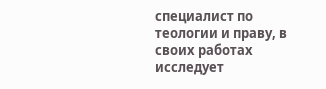специалист по теологии и праву, в своих работах исследует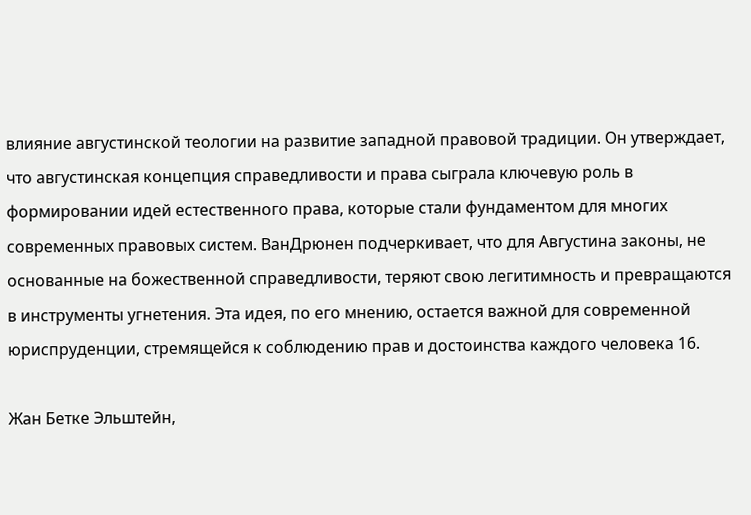влияние августинской теологии на развитие западной правовой традиции. Он утверждает, что августинская концепция справедливости и права сыграла ключевую роль в формировании идей естественного права, которые стали фундаментом для многих современных правовых систем. ВанДрюнен подчеркивает, что для Августина законы, не основанные на божественной справедливости, теряют свою легитимность и превращаются в инструменты угнетения. Эта идея, по его мнению, остается важной для современной юриспруденции, стремящейся к соблюдению прав и достоинства каждого человека 16.

Жан Бетке Эльштейн,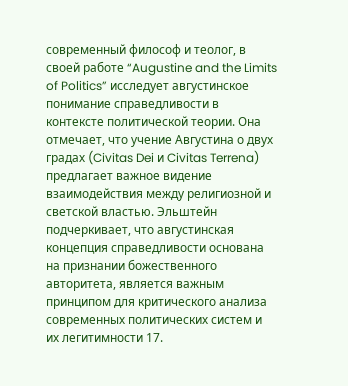современный философ и теолог, в своей работе “Augustine and the Limits of Politics” исследует августинское понимание справедливости в контексте политической теории. Она отмечает, что учение Августина о двух градах (Civitas Dei и Civitas Terrena) предлагает важное видение взаимодействия между религиозной и светской властью. Эльштейн подчеркивает, что августинская концепция справедливости основана на признании божественного авторитета, является важным принципом для критического анализа современных политических систем и их легитимности 17.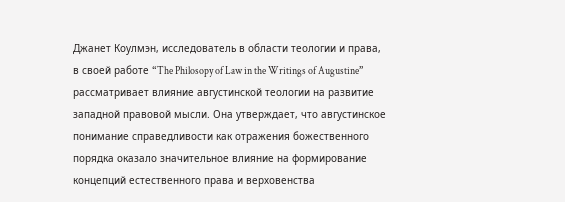Джанет Коулмэн, исследователь в области теологии и права, в своей работе “The Philosopy of Law in the Writings of Augustine” рассматривает влияние августинской теологии на развитие западной правовой мысли. Она утверждает, что августинское понимание справедливости как отражения божественного порядка оказало значительное влияние на формирование концепций естественного права и верховенства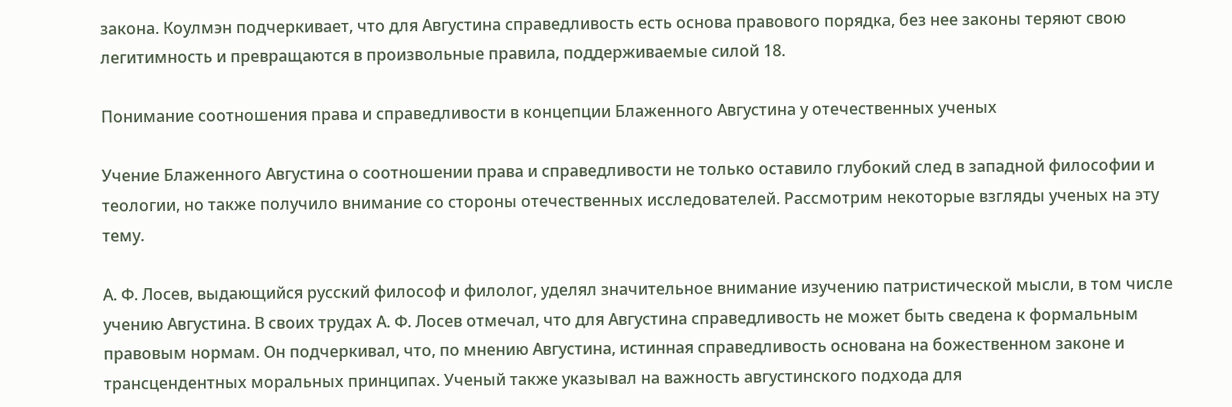закона. Коулмэн подчеркивает, что для Августина справедливость есть основа правового порядка, без нее законы теряют свою легитимность и превращаются в произвольные правила, поддерживаемые силой 18.

Понимание соотношения права и справедливости в концепции Блаженного Августина у отечественных ученых

Учение Блаженного Августина о соотношении права и справедливости не только оставило глубокий след в западной философии и теологии, но также получило внимание со стороны отечественных исследователей. Рассмотрим некоторые взгляды ученых на эту тему.

А. Ф. Лосев, выдающийся русский философ и филолог, уделял значительное внимание изучению патристической мысли, в том числе учению Августина. В своих трудах А. Ф. Лосев отмечал, что для Августина справедливость не может быть сведена к формальным правовым нормам. Он подчеркивал, что, по мнению Августина, истинная справедливость основана на божественном законе и трансцендентных моральных принципах. Ученый также указывал на важность августинского подхода для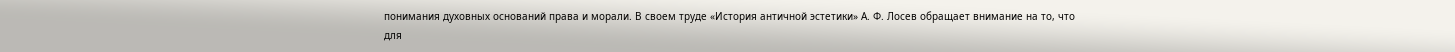понимания духовных оснований права и морали. В своем труде «История античной эстетики» А. Ф. Лосев обращает внимание на то, что для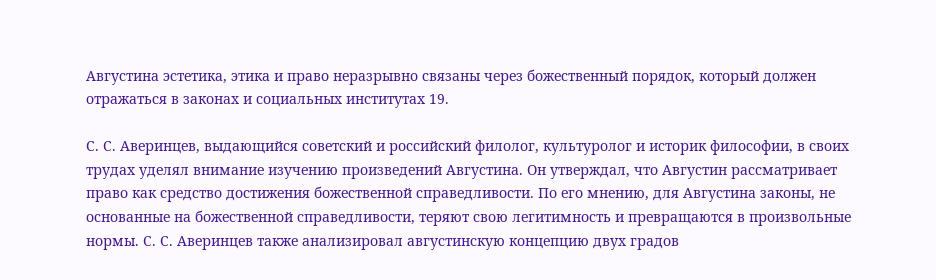Августина эстетика, этика и право неразрывно связаны через божественный порядок, который должен отражаться в законах и социальных институтах 19.

С. С. Аверинцев, выдающийся советский и российский филолог, культуролог и историк философии, в своих трудах уделял внимание изучению произведений Августина. Он утверждал, что Августин рассматривает право как средство достижения божественной справедливости. По его мнению, для Августина законы, не основанные на божественной справедливости, теряют свою легитимность и превращаются в произвольные нормы. С. С. Аверинцев также анализировал августинскую концепцию двух градов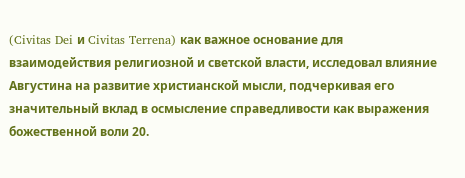(Civitas Dei и Civitas Terrena) как важное основание для взаимодействия религиозной и светской власти, исследовал влияние Августина на развитие христианской мысли, подчеркивая его значительный вклад в осмысление справедливости как выражения божественной воли 20.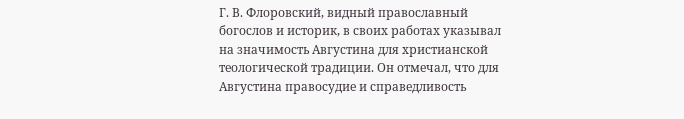Г. В. Флоровский, видный православный богослов и историк, в своих работах указывал на значимость Августина для христианской теологической традиции. Он отмечал, что для Августина правосудие и справедливость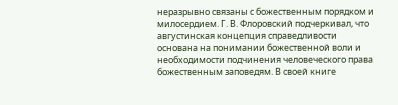неразрывно связаны с божественным порядком и милосердием. Г. В. Флоровский подчеркивал, что августинская концепция справедливости основана на понимании божественной воли и необходимости подчинения человеческого права божественным заповедям. В своей книге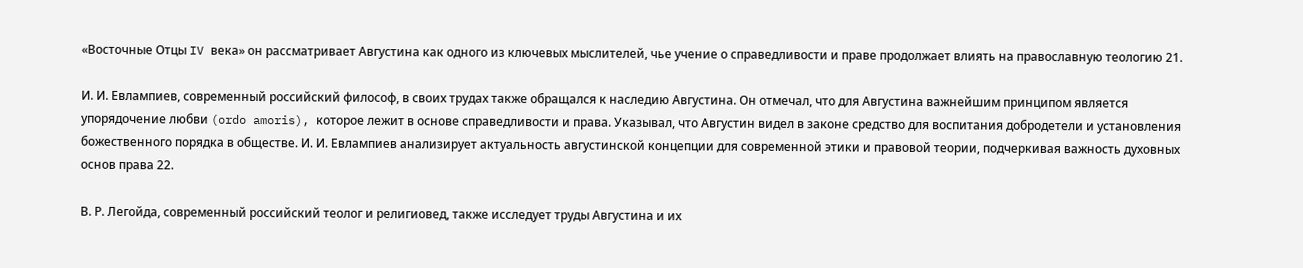«Восточные Отцы IV века» он рассматривает Августина как одного из ключевых мыслителей, чье учение о справедливости и праве продолжает влиять на православную теологию 21.

И. И. Евлампиев, современный российский философ, в своих трудах также обращался к наследию Августина. Он отмечал, что для Августина важнейшим принципом является упорядочение любви (ordo amoris), которое лежит в основе справедливости и права. Указывал, что Августин видел в законе средство для воспитания добродетели и установления божественного порядка в обществе. И. И. Евлампиев анализирует актуальность августинской концепции для современной этики и правовой теории, подчеркивая важность духовных основ права 22.

В. Р. Легойда, современный российский теолог и религиовед, также исследует труды Августина и их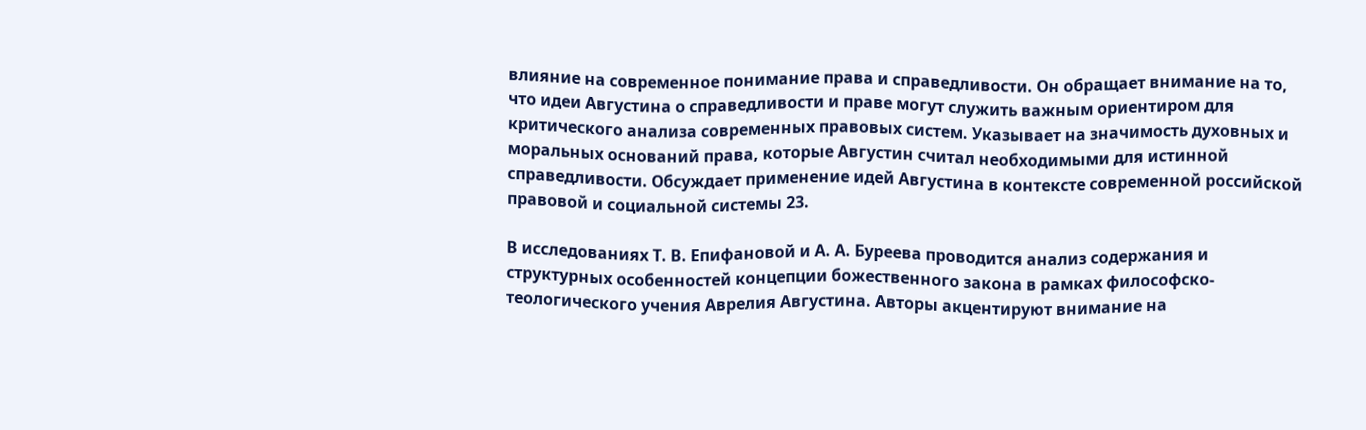влияние на современное понимание права и справедливости. Он обращает внимание на то, что идеи Августина о справедливости и праве могут служить важным ориентиром для критического анализа современных правовых систем. Указывает на значимость духовных и моральных оснований права, которые Августин считал необходимыми для истинной справедливости. Обсуждает применение идей Августина в контексте современной российской правовой и социальной системы 23.

В исследованиях Т. В. Епифановой и А. А. Буреева проводится анализ содержания и структурных особенностей концепции божественного закона в рамках философско-теологического учения Аврелия Августина. Авторы акцентируют внимание на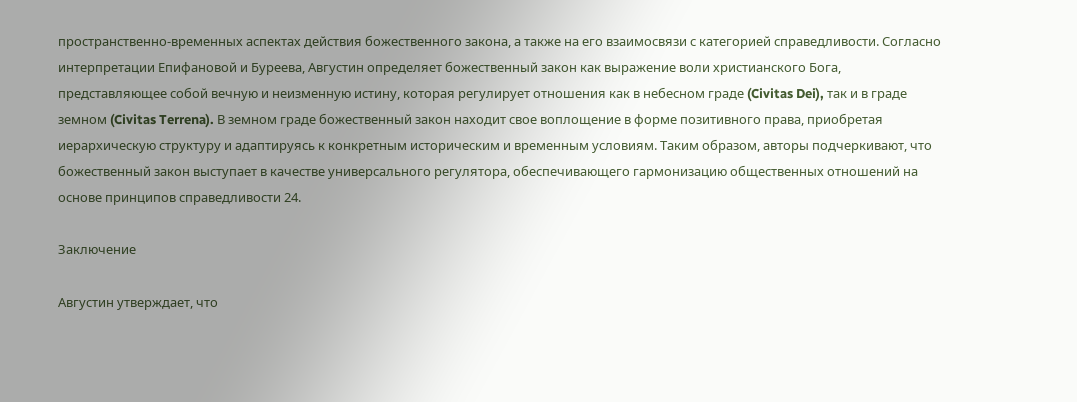пространственно-временных аспектах действия божественного закона, а также на его взаимосвязи с категорией справедливости. Согласно интерпретации Епифановой и Буреева, Августин определяет божественный закон как выражение воли христианского Бога, представляющее собой вечную и неизменную истину, которая регулирует отношения как в небесном граде (Civitas Dei), так и в граде земном (Civitas Terrena). В земном граде божественный закон находит свое воплощение в форме позитивного права, приобретая иерархическую структуру и адаптируясь к конкретным историческим и временным условиям. Таким образом, авторы подчеркивают, что божественный закон выступает в качестве универсального регулятора, обеспечивающего гармонизацию общественных отношений на основе принципов справедливости 24.

Заключение

Августин утверждает, что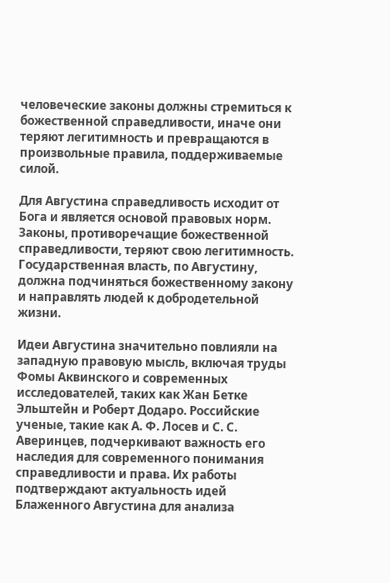человеческие законы должны стремиться к божественной справедливости, иначе они теряют легитимность и превращаются в произвольные правила, поддерживаемые силой.

Для Августина справедливость исходит от Бога и является основой правовых норм. Законы, противоречащие божественной справедливости, теряют свою легитимность. Государственная власть, по Августину, должна подчиняться божественному закону и направлять людей к добродетельной жизни.

Идеи Августина значительно повлияли на западную правовую мысль, включая труды Фомы Аквинского и современных исследователей, таких как Жан Бетке Эльштейн и Роберт Додаро. Российские ученые, такие как А. Ф. Лосев и С. С. Аверинцев, подчеркивают важность его наследия для современного понимания справедливости и права. Их работы подтверждают актуальность идей Блаженного Августина для анализа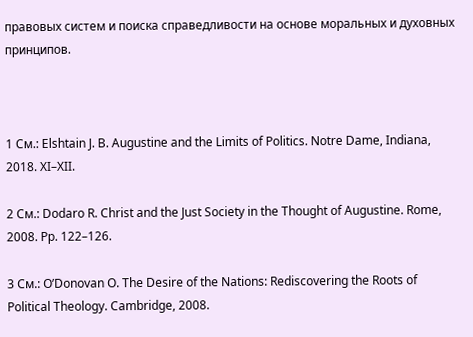правовых систем и поиска справедливости на основе моральных и духовных принципов.



1 См.: Elshtain J. B. Augustine and the Limits of Politics. Notre Dame, Indiana, 2018. ХI–ХII.

2 См.: Dodaro R. Christ and the Just Society in the Thought of Augustine. Rome, 2008. Pp. 122–126.

3 См.: O’Donovan O. The Desire of the Nations: Rediscovering the Roots of Political Theology. Cambridge, 2008.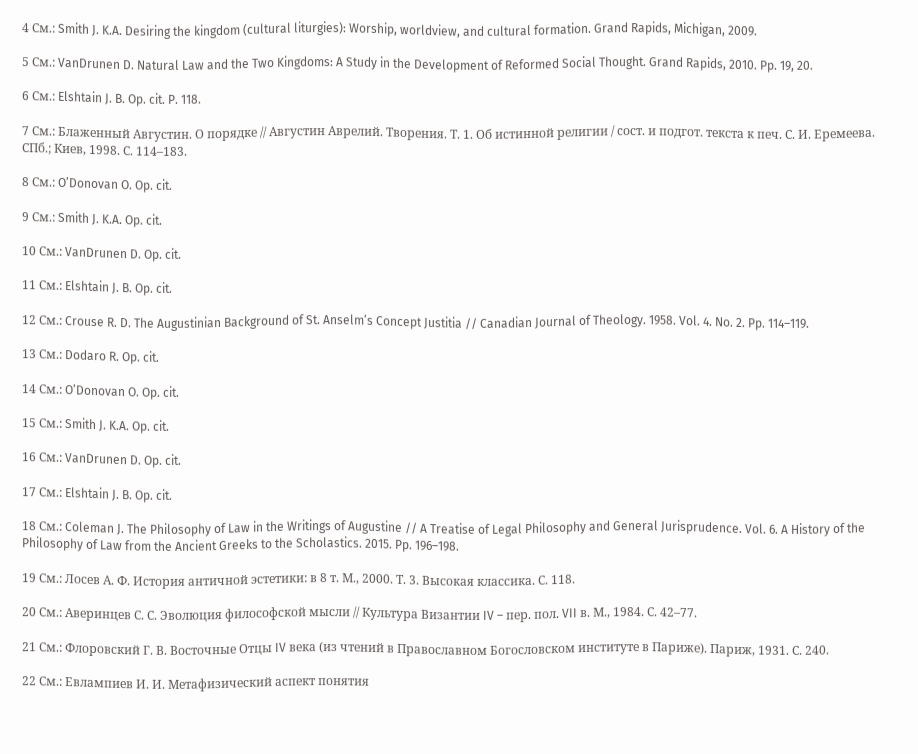4 См.: Smith J. K.A. Desiring the kingdom (cultural liturgies): Worship, worldview, and cultural formation. Grand Rapids, Michigan, 2009.

5 См.: VanDrunen D. Natural Law and the Two Kingdoms: A Study in the Development of Reformed Social Thought. Grand Rapids, 2010. Pp. 19, 20.

6 См.: Elshtain J. B. Op. cit. P. 118.

7 См.: Блаженный Августин. О порядке // Августин Аврелий. Творения. Т. 1. Об истинной религии / cост. и подгот. текста к печ. С. И. Еремеева. СПб.; Киев, 1998. С. 114–183.

8 См.: O’Donovan O. Op. cit.

9 См.: Smith J. K.A. Op. cit.

10 См.: VanDrunen D. Op. cit.

11 См.: Elshtain J. B. Op. cit.

12 См.: Crouse R. D. The Augustinian Background of St. Anselm’s Concept Justitia // Canadian Journal of Theology. 1958. Vol. 4. No. 2. Pp. 114–119.

13 См.: Dodaro R. Op. cit.

14 См.: O’Donovan O. Op. cit.

15 См.: Smith J. K.A. Op. cit.

16 См.: VanDrunen D. Op. cit.

17 См.: Elshtain J. B. Op. cit.

18 См.: Coleman J. The Philosophy of Law in the Writings of Augustine // A Treatise of Legal Philosophy and General Jurisprudence. Vol. 6. A History of the Philosophy of Law from the Ancient Greeks to the Scholastics. 2015. Pp. 196–198.

19 См.: Лосев А. Ф. История античной эстетики: в 8 т. М., 2000. Т. 3. Высокая классика. С. 118.

20 См.: Аверинцев С. С. Эволюция философской мысли // Культура Византии IV – пер. пол. VII в. М., 1984. С. 42–77.

21 См.: Флоровский Г. В. Восточные Отцы IV века (из чтений в Православном Богословском институте в Париже). Париж, 1931. С. 240.

22 См.: Евлампиев И. И. Метафизический аспект понятия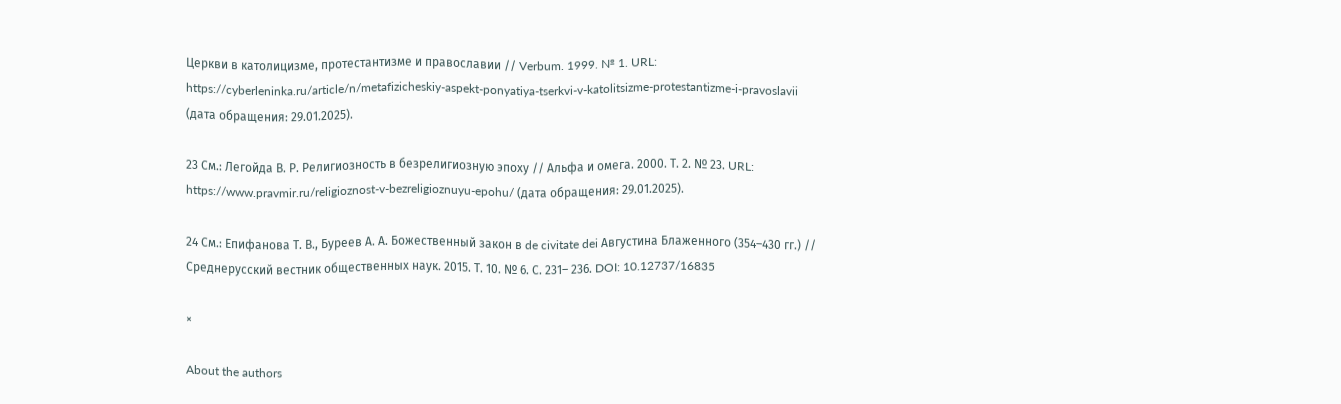Церкви в католицизме, протестантизме и православии // Verbum. 1999. № 1. URL: https://cyberleninka.ru/article/n/metafizicheskiy-aspekt-ponyatiya-tserkvi-v-katolitsizme-protestantizme-i-pravoslavii (дата обращения: 29.01.2025).

23 См.: Легойда В. Р. Религиозность в безрелигиозную эпоху // Альфа и омега. 2000. Т. 2. № 23. URL: https://www.pravmir.ru/religioznost-v-bezreligioznuyu-epohu/ (дата обращения: 29.01.2025).

24 См.: Епифанова Т. В., Буреев А. А. Божественный закон в de civitate dei Августина Блаженного (354–430 гг.) // Среднерусский вестник общественных наук. 2015. Т. 10. № 6. С. 231– 236. DOI: 10.12737/16835

×

About the authors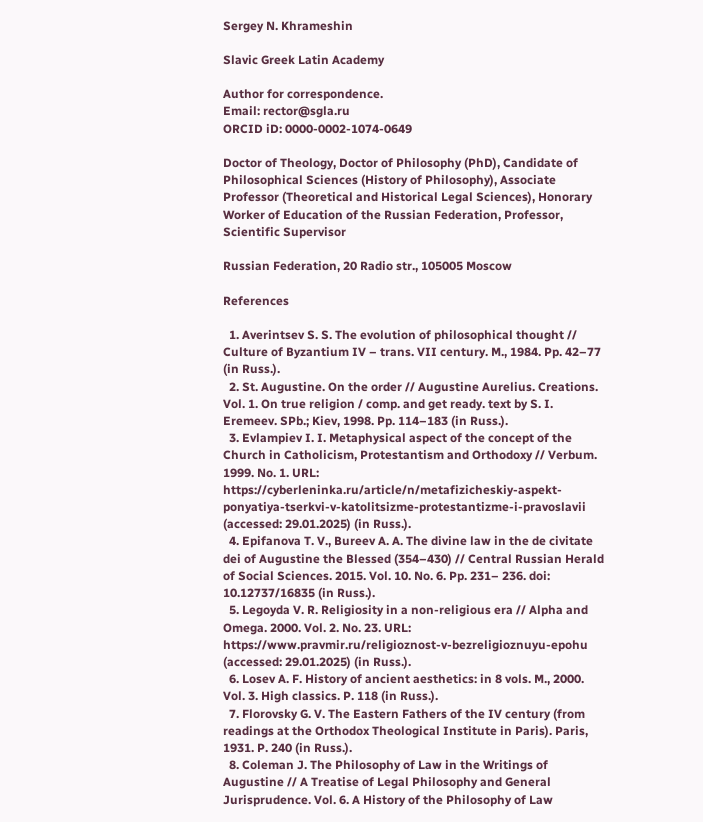Sergey N. Khrameshin

Slavic Greek Latin Academy

Author for correspondence.
Email: rector@sgla.ru
ORCID iD: 0000-0002-1074-0649

Doctor of Theology, Doctor of Philosophy (PhD), Candidate of Philosophical Sciences (History of Philosophy), Associate Professor (Theoretical and Historical Legal Sciences), Honorary Worker of Education of the Russian Federation, Professor, Scientific Supervisor

Russian Federation, 20 Radio str., 105005 Moscow

References

  1. Averintsev S. S. The evolution of philosophical thought // Culture of Byzantium IV – trans. VII century. M., 1984. Pp. 42–77 (in Russ.).
  2. St. Augustine. On the order // Augustine Aurelius. Creations. Vol. 1. On true religion / comp. and get ready. text by S. I. Eremeev. SPb.; Kiev, 1998. Pp. 114–183 (in Russ.).
  3. Evlampiev I. I. Metaphysical aspect of the concept of the Church in Catholicism, Protestantism and Orthodoxy // Verbum. 1999. No. 1. URL: https://cyberleninka.ru/article/n/metafizicheskiy-aspekt-ponyatiya-tserkvi-v-katolitsizme-protestantizme-i-pravoslavii (accessed: 29.01.2025) (in Russ.).
  4. Epifanova T. V., Bureev A. A. The divine law in the de civitate dei of Augustine the Blessed (354–430) // Central Russian Herald of Social Sciences. 2015. Vol. 10. No. 6. Pp. 231– 236. doi: 10.12737/16835 (in Russ.).
  5. Legoyda V. R. Religiosity in a non-religious era // Alpha and Omega. 2000. Vol. 2. No. 23. URL: https://www.pravmir.ru/religioznost-v-bezreligioznuyu-epohu (accessed: 29.01.2025) (in Russ.).
  6. Losev A. F. History of ancient aesthetics: in 8 vols. M., 2000. Vol. 3. High classics. P. 118 (in Russ.).
  7. Florovsky G. V. The Eastern Fathers of the IV century (from readings at the Orthodox Theological Institute in Paris). Paris, 1931. P. 240 (in Russ.).
  8. Coleman J. The Philosophy of Law in the Writings of Augustine // A Treatise of Legal Philosophy and General Jurisprudence. Vol. 6. A History of the Philosophy of Law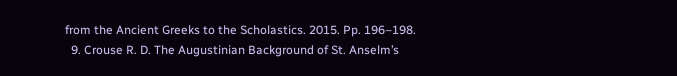from the Ancient Greeks to the Scholastics. 2015. Pp. 196–198.
  9. Crouse R. D. The Augustinian Background of St. Anselm’s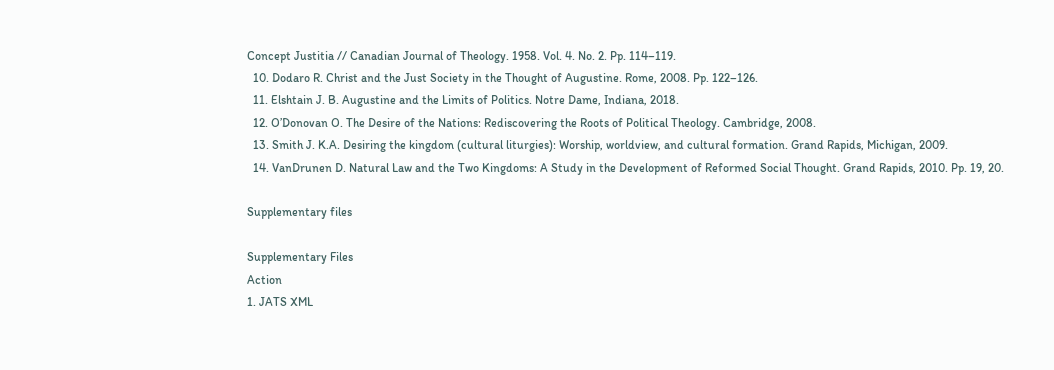Concept Justitia // Canadian Journal of Theology. 1958. Vol. 4. No. 2. Pp. 114–119.
  10. Dodaro R. Christ and the Just Society in the Thought of Augustine. Rome, 2008. Pp. 122–126.
  11. Elshtain J. B. Augustine and the Limits of Politics. Notre Dame, Indiana, 2018.
  12. O’Donovan O. The Desire of the Nations: Rediscovering the Roots of Political Theology. Cambridge, 2008.
  13. Smith J. K.A. Desiring the kingdom (cultural liturgies): Worship, worldview, and cultural formation. Grand Rapids, Michigan, 2009.
  14. VanDrunen D. Natural Law and the Two Kingdoms: A Study in the Development of Reformed Social Thought. Grand Rapids, 2010. Pp. 19, 20.

Supplementary files

Supplementary Files
Action
1. JATS XML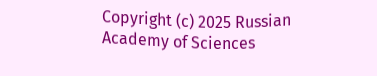Copyright (c) 2025 Russian Academy of Sciences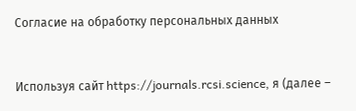Согласие на обработку персональных данных



Используя сайт https://journals.rcsi.science, я (далее –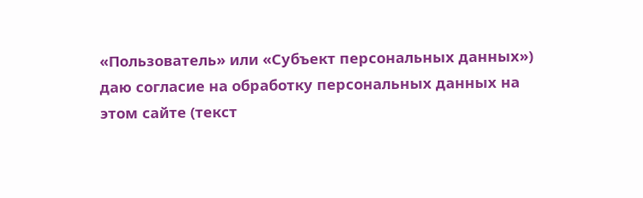«Пользователь» или «Субъект персональных данных») даю согласие на обработку персональных данных на этом сайте (текст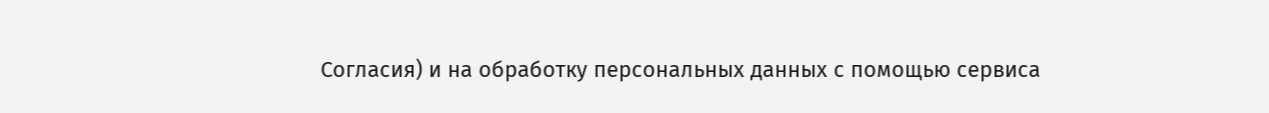Согласия) и на обработку персональных данных с помощью сервиса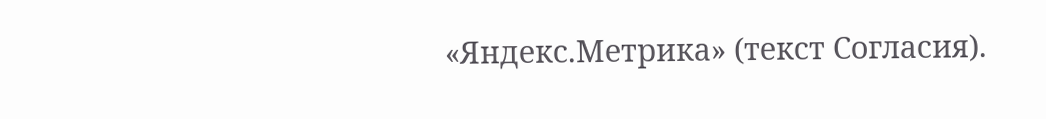«Яндекс.Метрика» (текст Согласия).